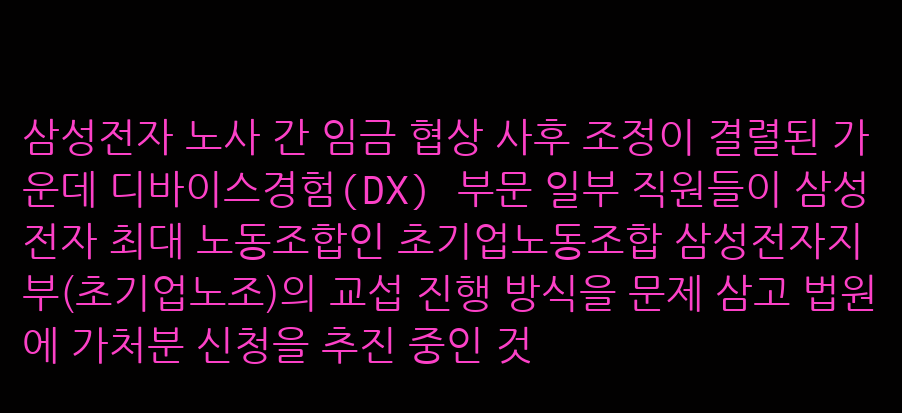삼성전자 노사 간 임금 협상 사후 조정이 결렬된 가운데 디바이스경험(DX) 부문 일부 직원들이 삼성전자 최대 노동조합인 초기업노동조합 삼성전자지부(초기업노조)의 교섭 진행 방식을 문제 삼고 법원에 가처분 신청을 추진 중인 것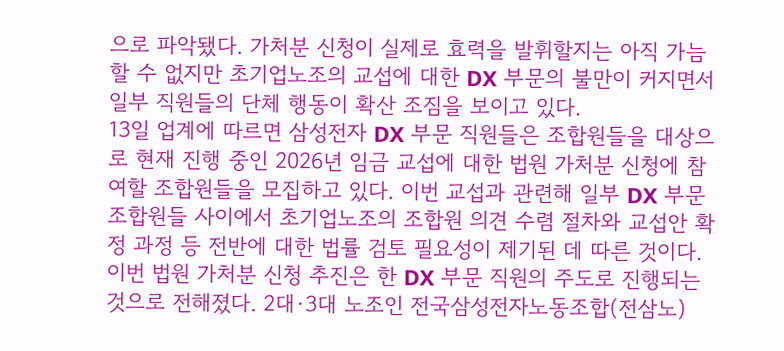으로 파악됐다. 가처분 신청이 실제로 효력을 발휘할지는 아직 가늠할 수 없지만 초기업노조의 교섭에 대한 DX 부문의 불만이 커지면서 일부 직원들의 단체 행동이 확산 조짐을 보이고 있다.
13일 업계에 따르면 삼성전자 DX 부문 직원들은 조합원들을 대상으로 현재 진행 중인 2026년 임금 교섭에 대한 법원 가처분 신청에 참여할 조합원들을 모집하고 있다. 이번 교섭과 관련해 일부 DX 부문 조합원들 사이에서 초기업노조의 조합원 의견 수렴 절차와 교섭안 확정 과정 등 전반에 대한 법률 검토 필요성이 제기된 데 따른 것이다.
이번 법원 가처분 신청 추진은 한 DX 부문 직원의 주도로 진행되는 것으로 전해졌다. 2대·3대 노조인 전국삼성전자노동조합(전삼노)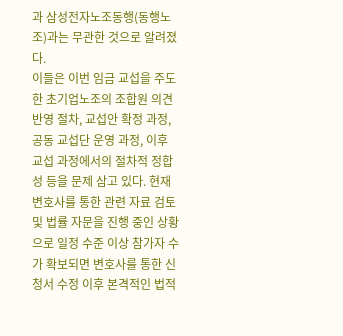과 삼성전자노조동행(동행노조)과는 무관한 것으로 알려졌다.
이들은 이번 임금 교섭을 주도한 초기업노조의 조합원 의견 반영 절차, 교섭안 확정 과정, 공동 교섭단 운영 과정, 이후 교섭 과정에서의 절차적 정합성 등을 문제 삼고 있다. 현재 변호사를 통한 관련 자료 검토 및 법률 자문을 진행 중인 상황으로 일정 수준 이상 참가자 수가 확보되면 변호사를 통한 신청서 수정 이후 본격적인 법적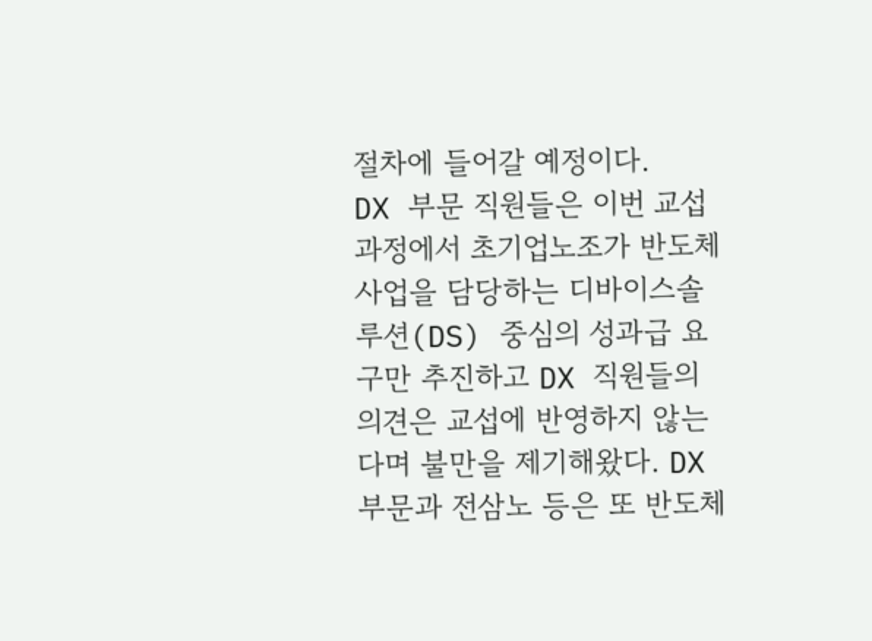절차에 들어갈 예정이다.
DX 부문 직원들은 이번 교섭 과정에서 초기업노조가 반도체 사업을 담당하는 디바이스솔루션(DS) 중심의 성과급 요구만 추진하고 DX 직원들의 의견은 교섭에 반영하지 않는다며 불만을 제기해왔다. DX 부문과 전삼노 등은 또 반도체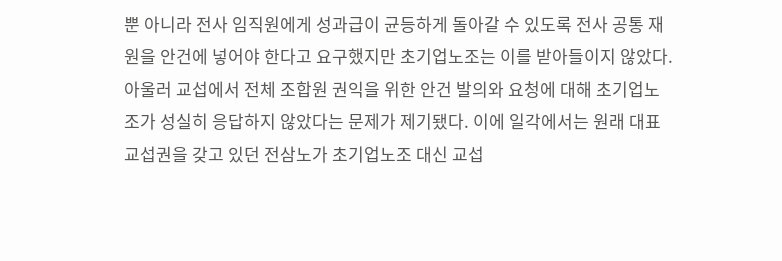뿐 아니라 전사 임직원에게 성과급이 균등하게 돌아갈 수 있도록 전사 공통 재원을 안건에 넣어야 한다고 요구했지만 초기업노조는 이를 받아들이지 않았다.
아울러 교섭에서 전체 조합원 권익을 위한 안건 발의와 요청에 대해 초기업노조가 성실히 응답하지 않았다는 문제가 제기됐다. 이에 일각에서는 원래 대표 교섭권을 갖고 있던 전삼노가 초기업노조 대신 교섭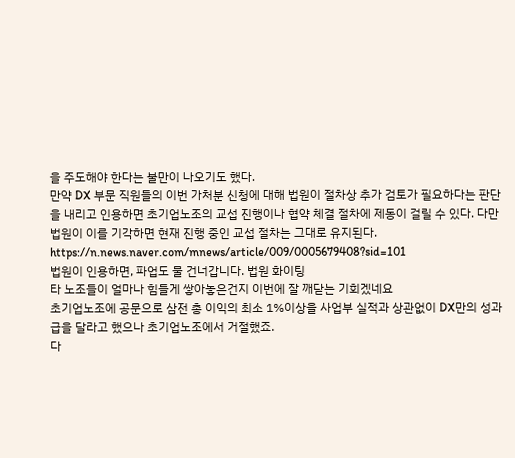을 주도해야 한다는 불만이 나오기도 했다.
만약 DX 부문 직원들의 이번 가처분 신청에 대해 법원이 절차상 추가 검토가 필요하다는 판단을 내리고 인용하면 초기업노조의 교섭 진행이나 협약 체결 절차에 제동이 걸릴 수 있다. 다만 법원이 이를 기각하면 현재 진행 중인 교섭 절차는 그대로 유지된다.
https://n.news.naver.com/mnews/article/009/0005679408?sid=101
법원이 인용하면, 파업도 물 건너갑니다. 법원 화이팅
타 노조들이 얼마나 힘들게 쌓아놓은건지 이번에 잘 깨닫는 기회겠네요
초기업노조에 공문으로 삼전 총 이익의 최소 1%이상을 사업부 실적과 상관없이 DX만의 성과급을 달라고 했으나 초기업노조에서 거절했죠.
다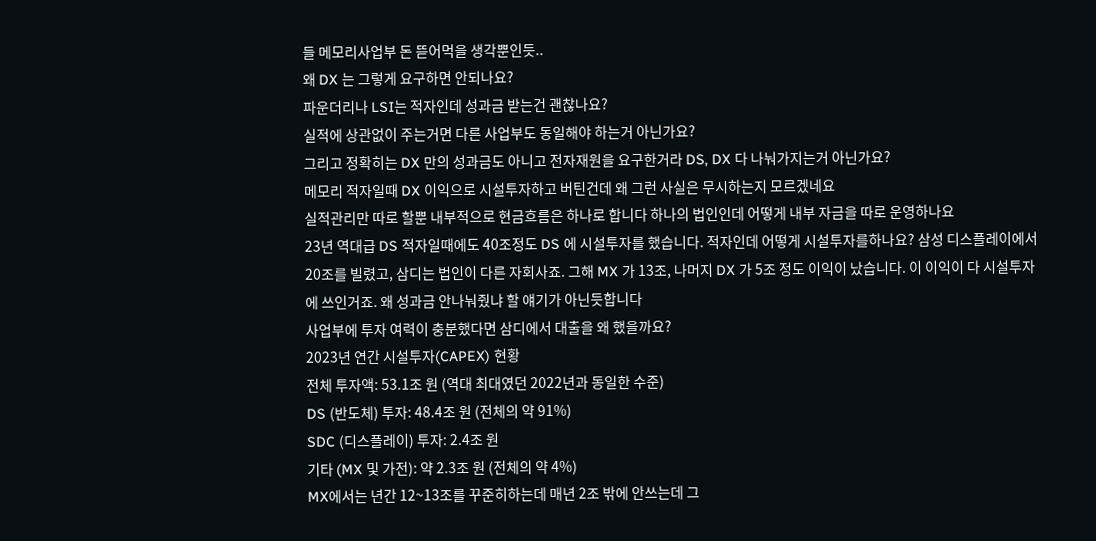들 메모리사업부 돈 뜯어먹을 생각뿐인듯..
왜 DX 는 그렇게 요구하면 안되나요?
파운더리나 LSI는 적자인데 성과금 받는건 괜찮나요?
실적에 상관없이 주는거면 다른 사업부도 동일해야 하는거 아닌가요?
그리고 정확히는 DX 만의 성과금도 아니고 전자재원을 요구한거라 DS, DX 다 나눠가지는거 아닌가요?
메모리 적자일때 DX 이익으로 시설투자하고 버틴건데 왜 그런 사실은 무시하는지 모르겠네요
실적관리만 따로 할뿐 내부적으로 현금흐름은 하나로 합니다 하나의 법인인데 어떻게 내부 자금을 따로 운영하나요
23년 역대급 DS 적자일때에도 40조정도 DS 에 시설투자를 했습니다. 적자인데 어떻게 시설투자를하나요? 삼성 디스플레이에서 20조를 빌렸고, 삼디는 법인이 다른 자회사죠. 그해 MX 가 13조, 나머지 DX 가 5조 정도 이익이 났습니다. 이 이익이 다 시설투자에 쓰인거죠. 왜 성과금 안나눠줬냐 할 얘기가 아닌듯합니다
사업부에 투자 여력이 충분했다면 삼디에서 대출을 왜 했을까요?
2023년 연간 시설투자(CAPEX) 현황
전체 투자액: 53.1조 원 (역대 최대였던 2022년과 동일한 수준)
DS (반도체) 투자: 48.4조 원 (전체의 약 91%)
SDC (디스플레이) 투자: 2.4조 원
기타 (MX 및 가전): 약 2.3조 원 (전체의 약 4%)
MX에서는 년간 12~13조를 꾸준히하는데 매년 2조 밖에 안쓰는데 그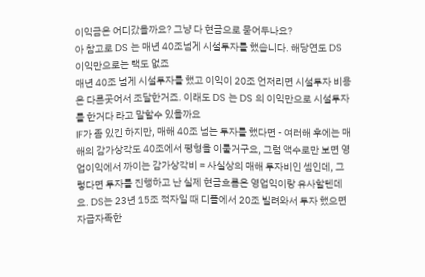이익금은 어디갔을까요? 그냥 다 현금으로 묻어두나요?
아 참고로 DS 는 매년 40조넘게 시설투자를 했습니다. 해당연도 DS 이익만으로는 택도 없죠
매년 40조 넘게 시설투자를 했고 이익이 20조 언저리면 시설투자 비용은 다른곳어서 조달한거죠. 이래도 DS 는 DS 의 이익만으로 시설투자를 한거다 라고 말할수 있을까요
IF가 좀 있긴 하지만, 매해 40조 넘는 투자를 했다면 - 여러해 후에는 매 해의 감가상각도 40조에서 평형을 이룰거구요, 그럼 액수로만 보면 영업이익에서 까이는 감가상각비 = 사실상의 매해 투자비인 셈인데, 그렇다면 투자를 진행하고 난 실제 현금흐름은 영업익이랑 유사할텐데요. DS는 23년 15조 적자일 때 디플에서 20조 빌려와서 투자 했으면 자급자족한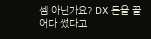셈 아닌가요? DX 돈을 끌어다 썼다고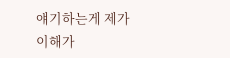얘기하는게 제가 이해가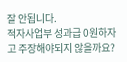잘 안됩니다.
적자사업부 성과급 0원하자고 주장해야되지 않을까요?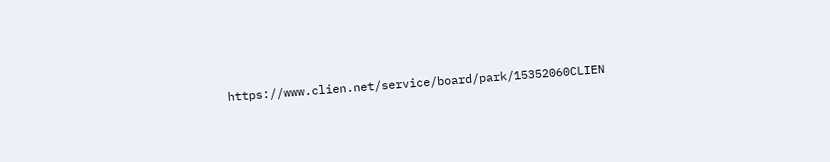https://www.clien.net/service/board/park/15352060CLIEN